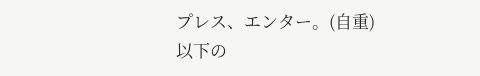プレス、エンター。(自重)
以下の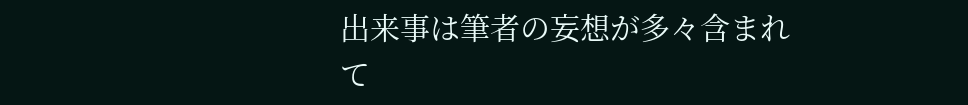出来事は筆者の妄想が多々含まれて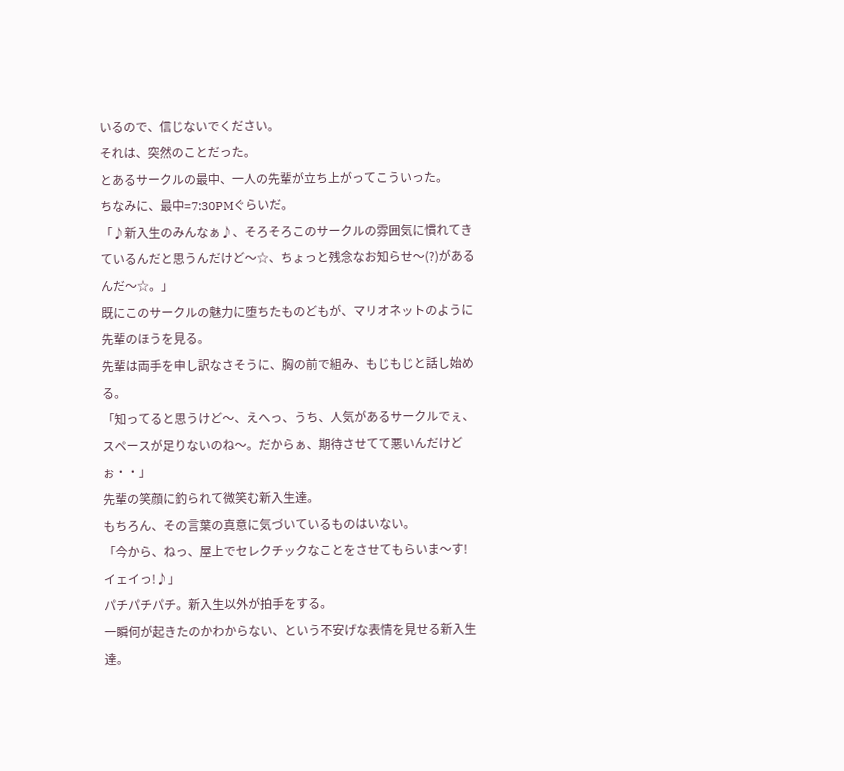いるので、信じないでください。
それは、突然のことだった。
とあるサークルの最中、一人の先輩が立ち上がってこういった。
ちなみに、最中=7:30PMぐらいだ。
「♪新入生のみんなぁ♪、そろそろこのサークルの雰囲気に慣れてきているんだと思うんだけど〜☆、ちょっと残念なお知らせ〜(?)があるんだ〜☆。」
既にこのサークルの魅力に堕ちたものどもが、マリオネットのように先輩のほうを見る。
先輩は両手を申し訳なさそうに、胸の前で組み、もじもじと話し始める。
「知ってると思うけど〜、えへっ、うち、人気があるサークルでぇ、スペースが足りないのね〜。だからぁ、期待させてて悪いんだけどぉ・・」
先輩の笑顔に釣られて微笑む新入生達。
もちろん、その言葉の真意に気づいているものはいない。
「今から、ねっ、屋上でセレクチックなことをさせてもらいま〜す!イェイっ!♪」
パチパチパチ。新入生以外が拍手をする。
一瞬何が起きたのかわからない、という不安げな表情を見せる新入生達。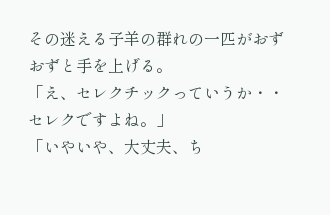その迷える子羊の群れの一匹がおずおずと手を上げる。
「え、セレクチックっていうか・・セレクですよね。」
「いやいや、大丈夫、ち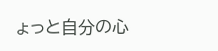ょっと自分の心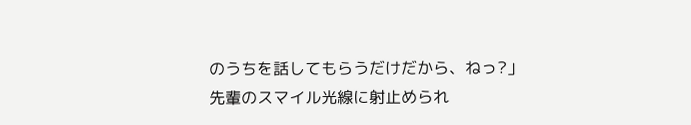のうちを話してもらうだけだから、ねっ?」
先輩のスマイル光線に射止められ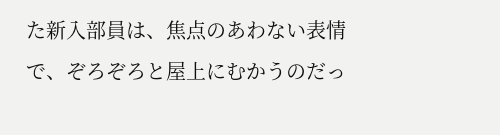た新入部員は、焦点のあわない表情で、ぞろぞろと屋上にむかうのだっ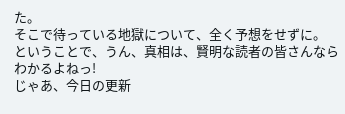た。
そこで待っている地獄について、全く予想をせずに。
ということで、うん、真相は、賢明な読者の皆さんならわかるよねっ!
じゃあ、今日の更新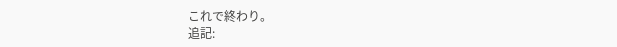これで終わり。
追記: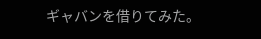ギャバンを借りてみた。